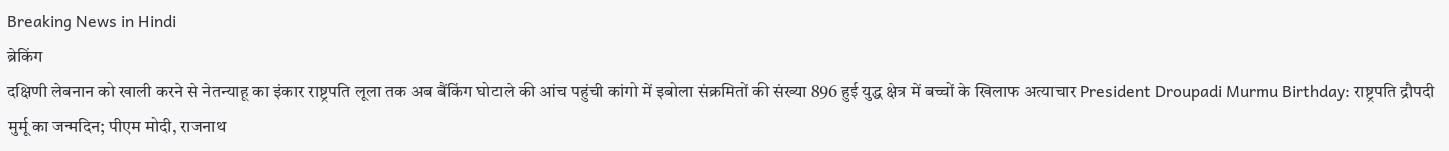Breaking News in Hindi
ब्रेकिंग
दक्षिणी लेबनान को खाली करने से नेतन्याहू का इंकार राष्ट्रपति लूला तक अब बैंकिंग घोटाले की आंच पहुंची कांगो में इबोला संक्रमितों की संख्या 896 हुई युद्ध क्षेत्र में बच्चों के खिलाफ अत्याचार President Droupadi Murmu Birthday: राष्ट्रपति द्रौपदी मुर्मू का जन्मदिन; पीएम मोदी, राजनाथ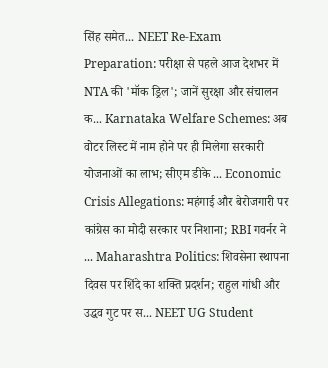सिंह समेत... NEET Re-Exam Preparation: परीक्षा से पहले आज देशभर में NTA की 'मॉक ड्रिल'; जानें सुरक्षा और संचालन क... Karnataka Welfare Schemes: अब वोटर लिस्ट में नाम होने पर ही मिलेगा सरकारी योजनाओं का लाभ; सीएम डीके ... Economic Crisis Allegations: महंगाई और बेरोजगारी पर कांग्रेस का मोदी सरकार पर निशाना; RBI गवर्नर ने ... Maharashtra Politics: शिवसेना स्थापना दिवस पर शिंदे का शक्ति प्रदर्शन; राहुल गांधी और उद्धव गुट पर स... NEET UG Student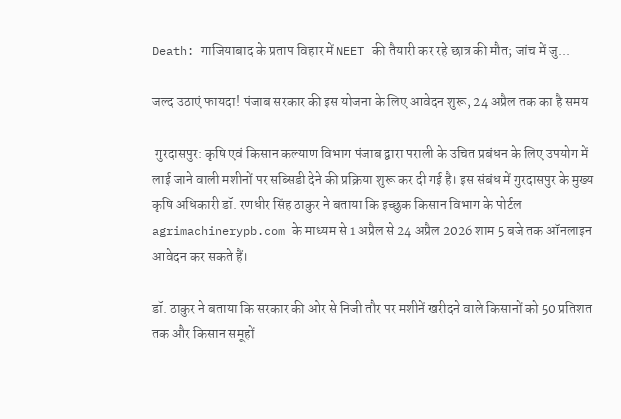Death: गाजियाबाद के प्रताप विहार में NEET की तैयारी कर रहे छात्र की मौत; जांच में जु...

जल्द उठाएं फायदा! पंजाब सरकार की इस योजना के लिए आवेदन शुरू, 24 अप्रैल तक का है समय

 गुरदासपुर: कृषि एवं किसान कल्याण विभाग पंजाब द्वारा पराली के उचित प्रबंधन के लिए उपयोग में लाई जाने वाली मशीनों पर सब्सिडी देने की प्रक्रिया शुरू कर दी गई है। इस संबंध में गुरदासपुर के मुख्य कृषि अधिकारी डॉ. रणधीर सिंह ठाकुर ने बताया कि इच्छुक किसान विभाग के पोर्टल agrimachinerypb.com के माध्यम से 1 अप्रैल से 24 अप्रैल 2026 शाम 5 बजे तक ऑनलाइन आवेदन कर सकते हैं।

डॉ. ठाकुर ने बताया कि सरकार की ओर से निजी तौर पर मशीनें खरीदने वाले किसानों को 50 प्रतिशत तक और किसान समूहों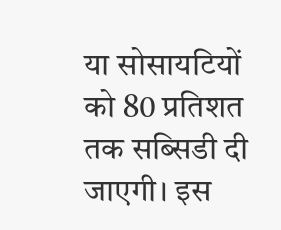या सोसायटियों को 80 प्रतिशत तक सब्सिडी दी जाएगी। इस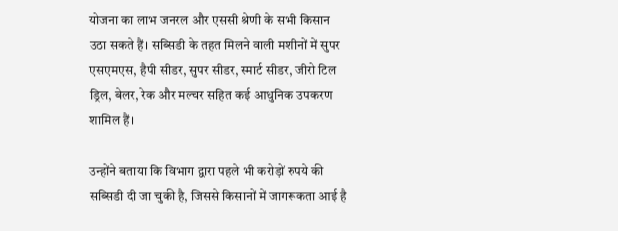योजना का लाभ जनरल और एससी श्रेणी के सभी किसान उठा सकते हैं। सब्सिडी के तहत मिलने वाली मशीनों में सुपर एसएमएस, हैपी सीडर, सुपर सीडर, स्मार्ट सीडर, जीरो टिल ड्रिल, बेलर, रेक और मल्चर सहित कई आधुनिक उपकरण शामिल हैं।

उन्होंने बताया कि विभाग द्वारा पहले भी करोड़ों रुपये की सब्सिडी दी जा चुकी है, जिससे किसानों में जागरूकता आई है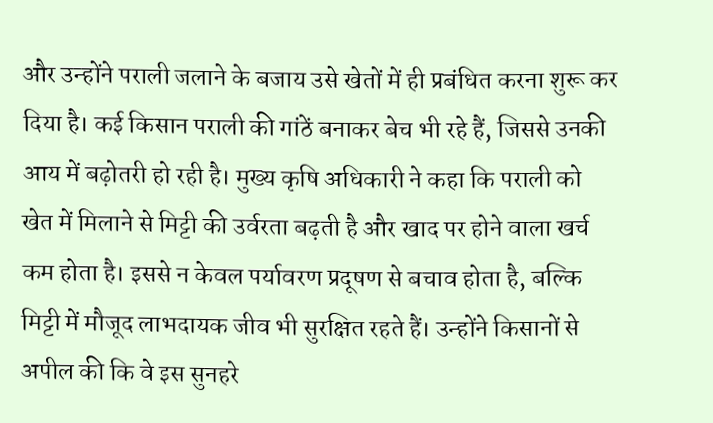और उन्होंने पराली जलाने के बजाय उसे खेतों में ही प्रबंधित करना शुरू कर दिया है। कई किसान पराली की गांठें बनाकर बेच भी रहे हैं, जिससे उनकी आय में बढ़ोतरी हो रही है। मुख्य कृषि अधिकारी ने कहा कि पराली को खेत में मिलाने से मिट्टी की उर्वरता बढ़ती है और खाद पर होने वाला खर्च कम होता है। इससे न केवल पर्यावरण प्रदूषण से बचाव होता है, बल्कि मिट्टी में मौजूद लाभदायक जीव भी सुरक्षित रहते हैं। उन्होंने किसानों से अपील की कि वे इस सुनहरे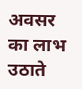अवसर का लाभ उठाते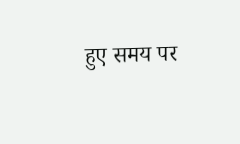हुए समय पर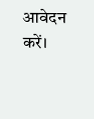आवेदन करें।